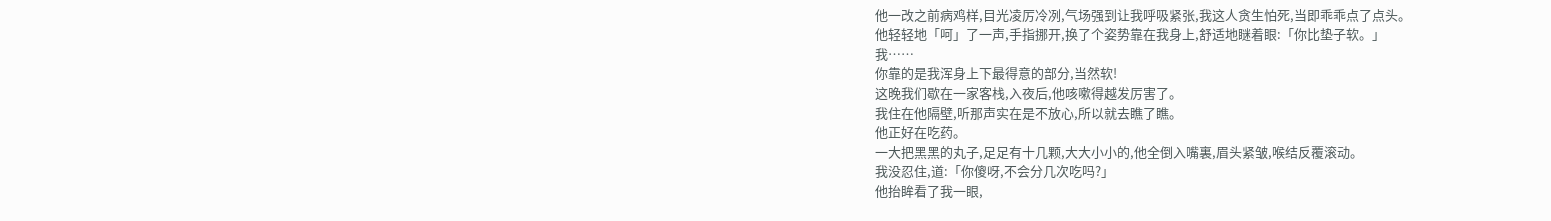他一改之前病鸡样,目光凌厉冷冽,气场强到让我呼吸紧张,我这人贪生怕死,当即乖乖点了点头。
他轻轻地「呵」了一声,手指挪开,换了个姿势靠在我身上,舒适地瞇着眼:「你比垫子软。」
我……
你靠的是我浑身上下最得意的部分,当然软!
这晚我们歇在一家客栈,入夜后,他咳嗽得越发厉害了。
我住在他隔壁,听那声实在是不放心,所以就去瞧了瞧。
他正好在吃药。
一大把黑黑的丸子,足足有十几颗,大大小小的,他全倒入嘴裏,眉头紧皱,喉结反覆滚动。
我没忍住,道:「你傻呀,不会分几次吃吗?」
他抬眸看了我一眼,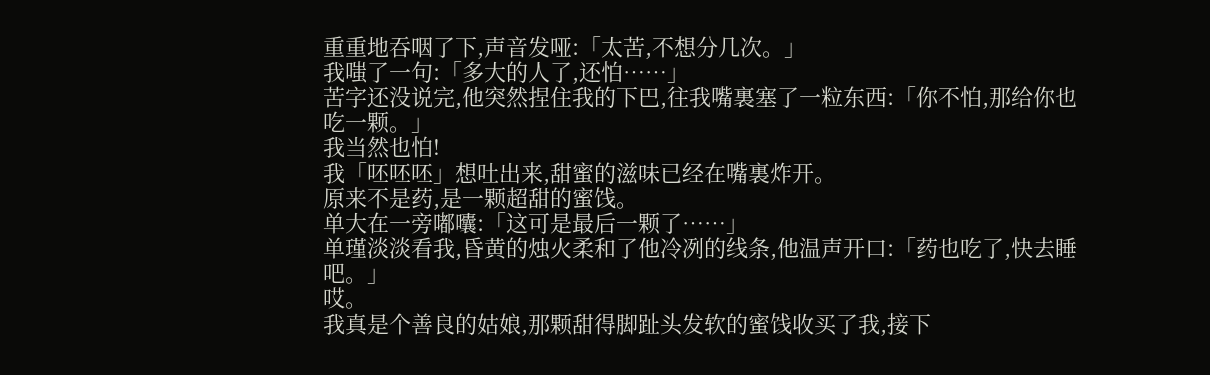重重地吞咽了下,声音发哑:「太苦,不想分几次。」
我嗤了一句:「多大的人了,还怕……」
苦字还没说完,他突然捏住我的下巴,往我嘴裏塞了一粒东西:「你不怕,那给你也吃一颗。」
我当然也怕!
我「呸呸呸」想吐出来,甜蜜的滋味已经在嘴裏炸开。
原来不是药,是一颗超甜的蜜饯。
单大在一旁嘟囔:「这可是最后一颗了……」
单瑾淡淡看我,昏黄的烛火柔和了他冷冽的线条,他温声开口:「药也吃了,快去睡吧。」
哎。
我真是个善良的姑娘,那颗甜得脚趾头发软的蜜饯收买了我,接下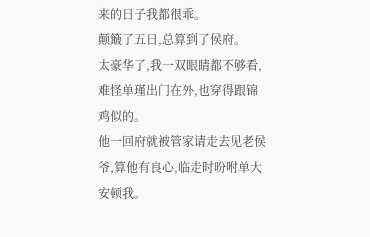来的日子我都很乖。
颠簸了五日,总算到了侯府。
太豪华了,我一双眼睛都不够看,难怪单瑾出门在外,也穿得跟锦鸡似的。
他一回府就被管家请走去见老侯爷,算他有良心,临走时吩咐单大安顿我。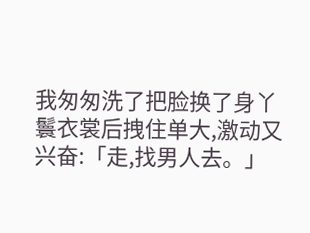我匆匆洗了把脸换了身丫鬟衣裳后拽住单大,激动又兴奋:「走,找男人去。」